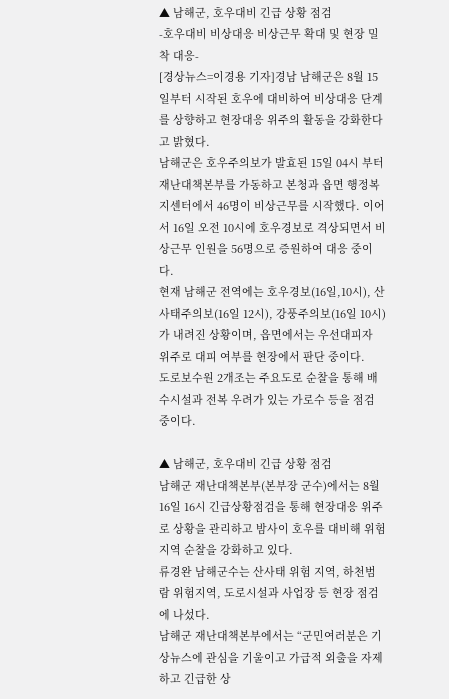▲ 남해군, 호우대비 긴급 상황 점검
-호우대비 비상대응 비상근무 확대 및 현장 밀착 대응-
[경상뉴스=이경용 기자]경남 남해군은 8월 15일부터 시작된 호우에 대비하여 비상대응 단계를 상향하고 현장대응 위주의 활동을 강화한다고 밝혔다.
남해군은 호우주의보가 발효된 15일 04시 부터 재난대책본부를 가동하고 본청과 읍면 행정복지센터에서 46명이 비상근무를 시작했다. 이어서 16일 오전 10시에 호우경보로 격상되면서 비상근무 인원을 56명으로 증원하여 대응 중이다.
현재 남해군 전역에는 호우경보(16일,10시), 산사태주의보(16일 12시), 강풍주의보(16일 10시)가 내려진 상황이며, 읍면에서는 우선대피자 위주로 대피 여부를 현장에서 판단 중이다.
도로보수원 2개조는 주요도로 순찰을 통해 배수시설과 전복 우려가 있는 가로수 등을 점검 중이다.

▲ 남해군, 호우대비 긴급 상황 점검
남해군 재난대책본부(본부장 군수)에서는 8월16일 16시 긴급상황점검을 통해 현장대응 위주로 상황을 관리하고 밤사이 호우를 대비해 위험지역 순찰을 강화하고 있다.
류경완 남해군수는 산사태 위험 지역, 하천범람 위험지역, 도로시설과 사업장 등 현장 점검에 나섰다.
남해군 재난대책본부에서는 “군민여러분은 기상뉴스에 관심을 기울이고 가급적 외출을 자제하고 긴급한 상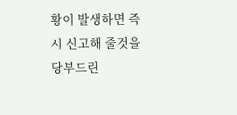황이 발생하면 즉시 신고해 줄것을 당부드린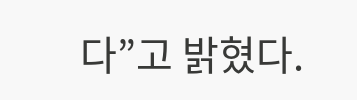다”고 밝혔다.